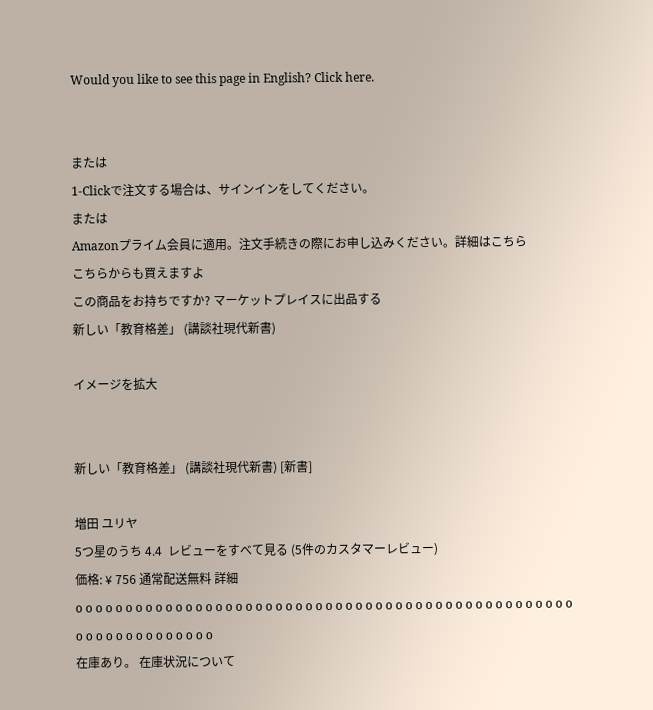Would you like to see this page in English? Click here.


または
1-Clickで注文する場合は、サインインをしてください。
または
Amazonプライム会員に適用。注文手続きの際にお申し込みください。詳細はこちら
こちらからも買えますよ
この商品をお持ちですか? マーケットプレイスに出品する
新しい「教育格差」 (講談社現代新書)

イメージを拡大


新しい「教育格差」 (講談社現代新書) [新書]

増田 ユリヤ
5つ星のうち 4.4  レビューをすべて見る (5件のカスタマーレビュー)
価格: ¥ 756 通常配送無料 詳細
o o o o o o o o o o o o o o o o o o o o o o o o o o o o o o o o o o o o o o o o o o o o o o o o o o o o o o o o o o o o o o o o
在庫あり。 在庫状況について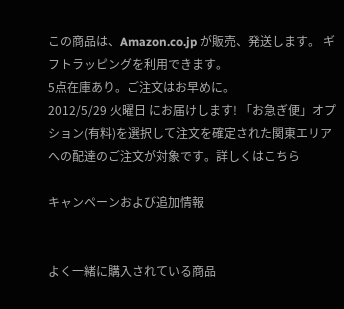この商品は、Amazon.co.jp が販売、発送します。 ギフトラッピングを利用できます。
5点在庫あり。ご注文はお早めに。
2012/5/29 火曜日 にお届けします! 「お急ぎ便」オプション(有料)を選択して注文を確定された関東エリアへの配達のご注文が対象です。詳しくはこちら

キャンペーンおよび追加情報


よく一緒に購入されている商品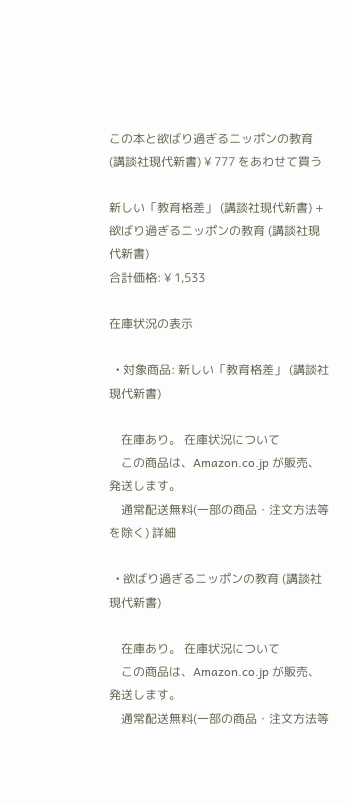この本と欲ばり過ぎるニッポンの教育 (講談社現代新書) ¥ 777 をあわせて買う

新しい「教育格差」 (講談社現代新書) + 欲ばり過ぎるニッポンの教育 (講談社現代新書)
合計価格: ¥ 1,533

在庫状況の表示

  • 対象商品: 新しい「教育格差」 (講談社現代新書)

    在庫あり。 在庫状況について
    この商品は、Amazon.co.jp が販売、発送します。
    通常配送無料(一部の商品・注文方法等を除く) 詳細

  • 欲ばり過ぎるニッポンの教育 (講談社現代新書)

    在庫あり。 在庫状況について
    この商品は、Amazon.co.jp が販売、発送します。
    通常配送無料(一部の商品・注文方法等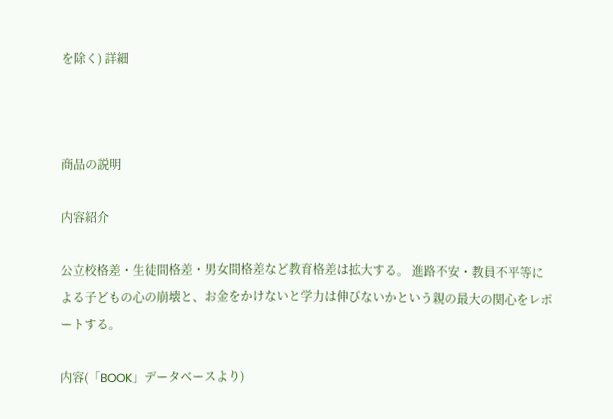を除く) 詳細



商品の説明

内容紹介

公立校格差・生徒間格差・男女間格差など教育格差は拡大する。 進路不安・教員不平等による子どもの心の崩壊と、お金をかけないと学力は伸びないかという親の最大の関心をレポートする。

内容(「BOOK」データベースより)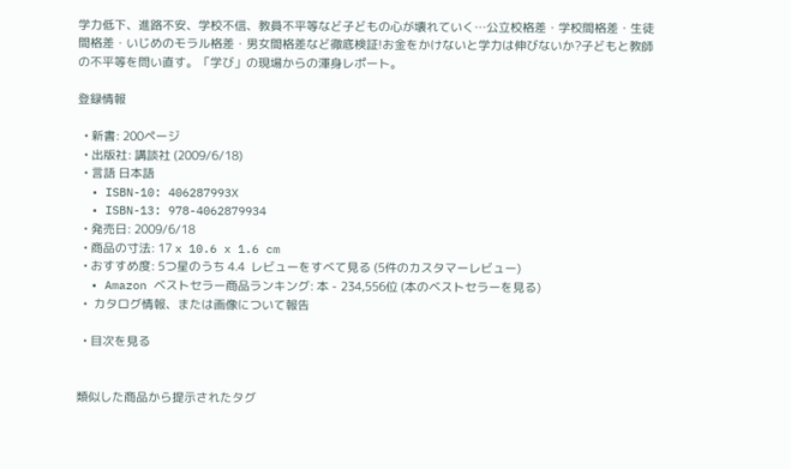学力低下、進路不安、学校不信、教員不平等など子どもの心が壊れていく…公立校格差・学校間格差・生徒間格差・いじめのモラル格差・男女間格差など徹底検証!お金をかけないと学力は伸びないか?子どもと教師の不平等を問い直す。「学び」の現場からの渾身レポート。

登録情報

  • 新書: 200ページ
  • 出版社: 講談社 (2009/6/18)
  • 言語 日本語
  • ISBN-10: 406287993X
  • ISBN-13: 978-4062879934
  • 発売日: 2009/6/18
  • 商品の寸法: 17 x 10.6 x 1.6 cm
  • おすすめ度: 5つ星のうち 4.4  レビューをすべて見る (5件のカスタマーレビュー)
  • Amazon ベストセラー商品ランキング: 本 - 234,556位 (本のベストセラーを見る)
  •  カタログ情報、または画像について報告

  • 目次を見る


類似した商品から提示されたタグ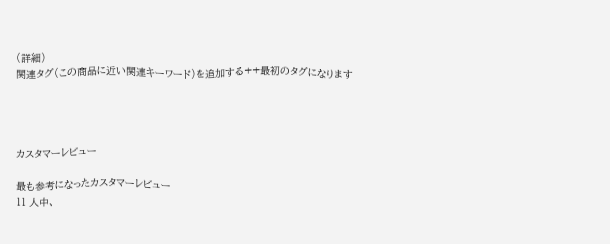(詳細)
関連タグ(この商品に近い関連キーワード)を追加する++最初のタグになります




カスタマーレビュー

最も参考になったカスタマーレビュー
11 人中、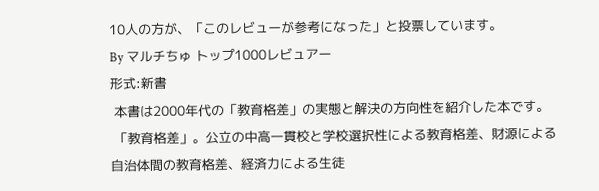10人の方が、「このレビューが参考になった」と投票しています。
By マルチちゅ トップ1000レビュアー
形式:新書
 本書は2000年代の「教育格差」の実態と解決の方向性を紹介した本です。
 「教育格差」。公立の中高一貫校と学校選択性による教育格差、財源による自治体間の教育格差、経済力による生徒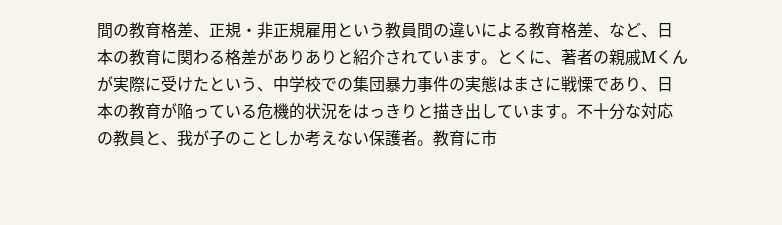間の教育格差、正規・非正規雇用という教員間の違いによる教育格差、など、日本の教育に関わる格差がありありと紹介されています。とくに、著者の親戚Mくんが実際に受けたという、中学校での集団暴力事件の実態はまさに戦慄であり、日本の教育が陥っている危機的状況をはっきりと描き出しています。不十分な対応の教員と、我が子のことしか考えない保護者。教育に市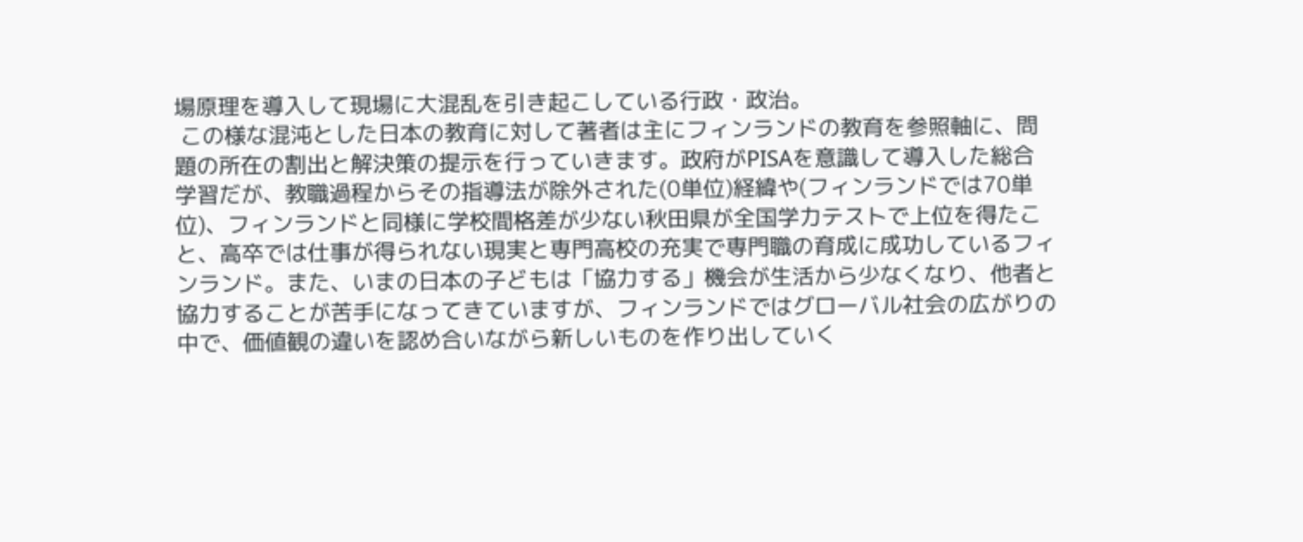場原理を導入して現場に大混乱を引き起こしている行政・政治。
 この様な混沌とした日本の教育に対して著者は主にフィンランドの教育を参照軸に、問題の所在の割出と解決策の提示を行っていきます。政府がPISAを意識して導入した総合学習だが、教職過程からその指導法が除外された(0単位)経緯や(フィンランドでは70単位)、フィンランドと同様に学校間格差が少ない秋田県が全国学力テストで上位を得たこと、高卒では仕事が得られない現実と専門高校の充実で専門職の育成に成功しているフィンランド。また、いまの日本の子どもは「協力する」機会が生活から少なくなり、他者と協力することが苦手になってきていますが、フィンランドではグローバル社会の広がりの中で、価値観の違いを認め合いながら新しいものを作り出していく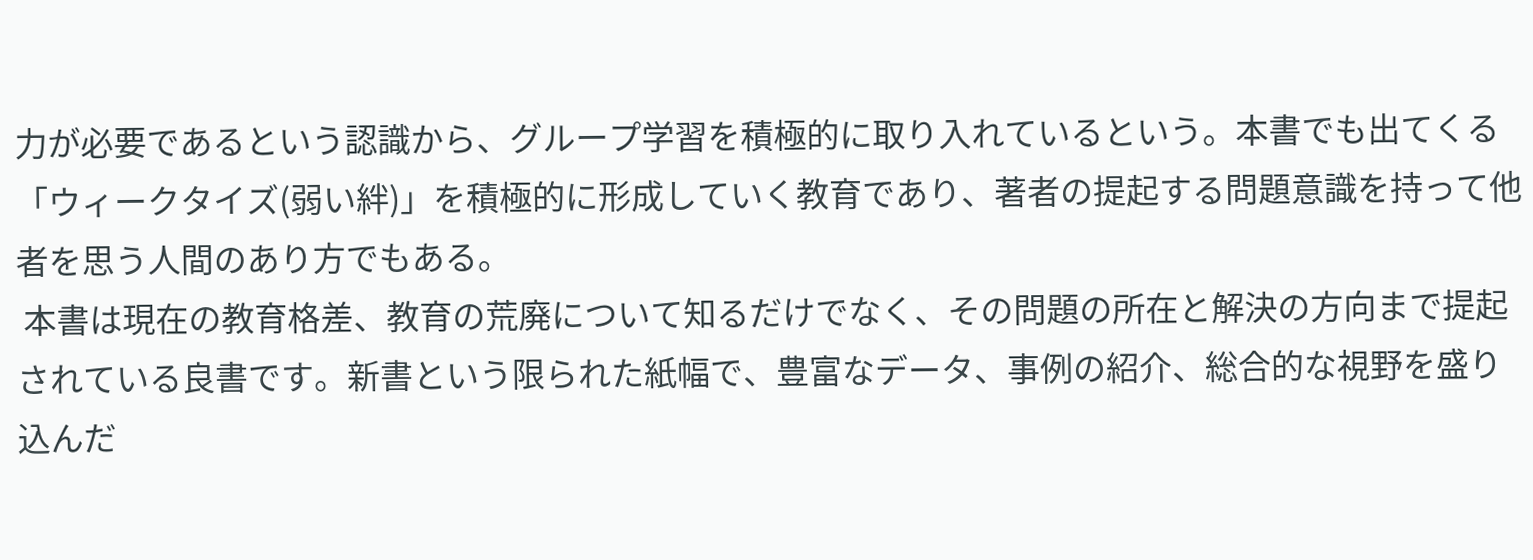力が必要であるという認識から、グループ学習を積極的に取り入れているという。本書でも出てくる「ウィークタイズ(弱い絆)」を積極的に形成していく教育であり、著者の提起する問題意識を持って他者を思う人間のあり方でもある。
 本書は現在の教育格差、教育の荒廃について知るだけでなく、その問題の所在と解決の方向まで提起されている良書です。新書という限られた紙幅で、豊富なデータ、事例の紹介、総合的な視野を盛り込んだ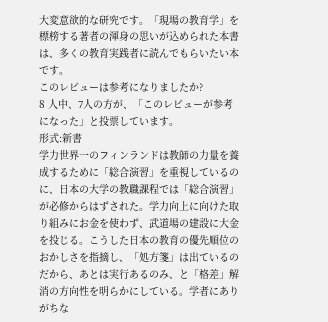大変意欲的な研究です。「現場の教育学」を標榜する著者の渾身の思いが込められた本書は、多くの教育実践者に読んでもらいたい本です。
このレビューは参考になりましたか?
8 人中、7人の方が、「このレビューが参考になった」と投票しています。
形式:新書
学力世界一のフィンランドは教師の力量を養成するために「総合演習」を重視しているのに、日本の大学の教職課程では「総合演習」が必修からはずされた。学力向上に向けた取り組みにお金を使わず、武道場の建設に大金を投じる。こうした日本の教育の優先順位のおかしさを指摘し、「処方箋」は出ているのだから、あとは実行あるのみ、と「格差」解消の方向性を明らかにしている。学者にありがちな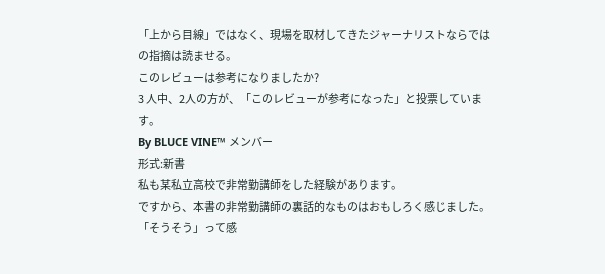「上から目線」ではなく、現場を取材してきたジャーナリストならではの指摘は読ませる。
このレビューは参考になりましたか?
3 人中、2人の方が、「このレビューが参考になった」と投票しています。
By BLUCE VINE™ メンバー
形式:新書
私も某私立高校で非常勤講師をした経験があります。
ですから、本書の非常勤講師の裏話的なものはおもしろく感じました。
「そうそう」って感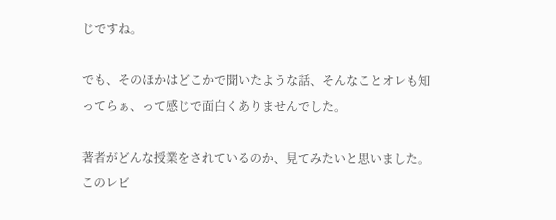じですね。

でも、そのほかはどこかで聞いたような話、そんなことオレも知ってらぁ、って感じで面白くありませんでした。

著者がどんな授業をされているのか、見てみたいと思いました。
このレビ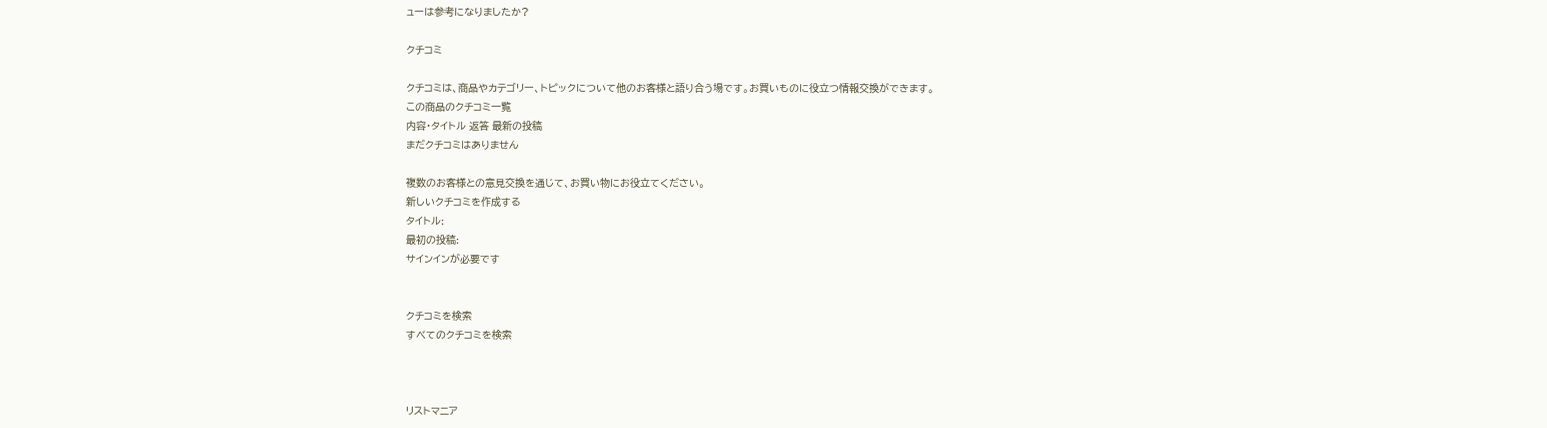ューは参考になりましたか?

クチコミ

クチコミは、商品やカテゴリー、トピックについて他のお客様と語り合う場です。お買いものに役立つ情報交換ができます。
この商品のクチコミ一覧
内容・タイトル 返答 最新の投稿
まだクチコミはありません

複数のお客様との意見交換を通じて、お買い物にお役立てください。
新しいクチコミを作成する
タイトル:
最初の投稿:
サインインが必要です


クチコミを検索
すべてのクチコミを検索



リストマニア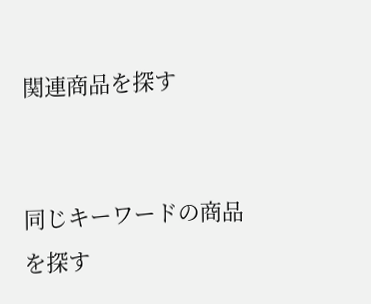関連商品を探す


同じキーワードの商品を探す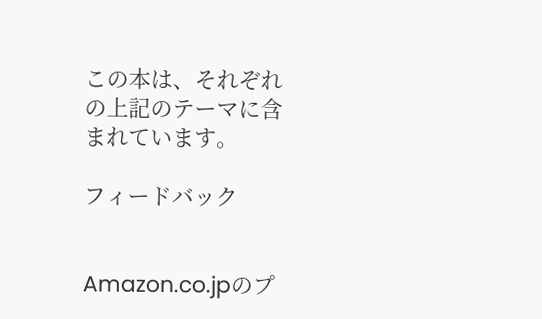この本は、それぞれの上記のテーマに含まれています。

フィードバック


Amazon.co.jpのプ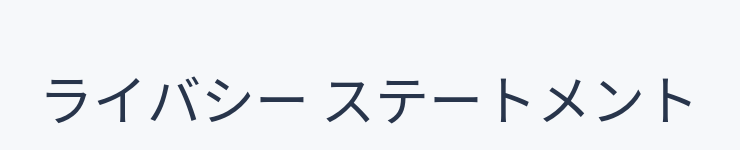ライバシー ステートメント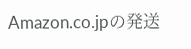Amazon.co.jpの発送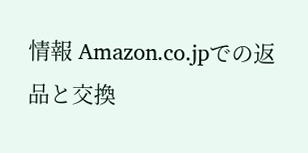情報 Amazon.co.jpでの返品と交換